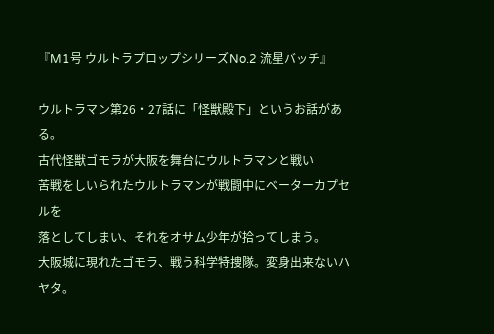『M1号 ウルトラプロップシリーズNo.2 流星バッチ』

ウルトラマン第26・27話に「怪獣殿下」というお話がある。
古代怪獣ゴモラが大阪を舞台にウルトラマンと戦い
苦戦をしいられたウルトラマンが戦闘中にベーターカプセルを
落としてしまい、それをオサム少年が拾ってしまう。
大阪城に現れたゴモラ、戦う科学特捜隊。変身出来ないハヤタ。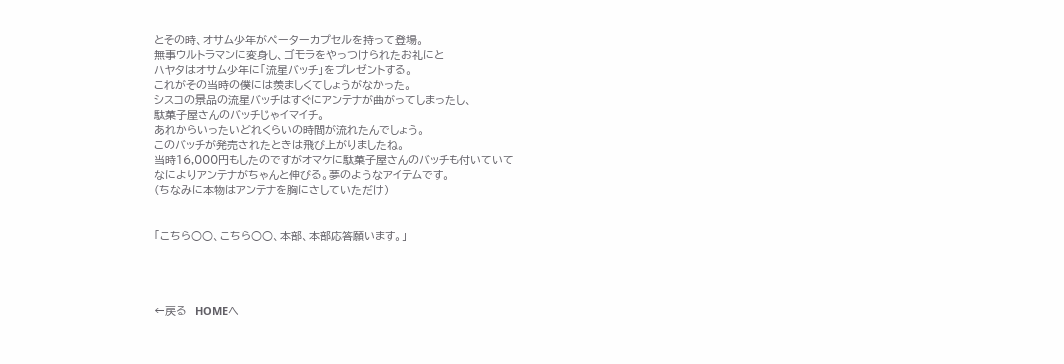とその時、オサム少年がペーターカプセルを持って登場。
無事ウルトラマンに変身し、ゴモラをやっつけられたお礼にと
ハヤタはオサム少年に「流星バッチ」をプレゼントする。
これがその当時の僕には羨ましくてしょうがなかった。
シスコの景品の流星バッチはすぐにアンテナが曲がってしまったし、
駄菓子屋さんのバッチじゃイマイチ。
あれからいったいどれくらいの時間が流れたんでしょう。
このバッチが発売されたときは飛び上がりましたね。
当時16,000円もしたのですがオマケに駄菓子屋さんのバッチも付いていて
なによりアンテナがちゃんと伸びる。夢のようなアイテムです。
(ちなみに本物はアンテナを胸にさしていただけ)


「こちら○○、こちら○○、本部、本部応答願います。」




←戻る  HOMEへ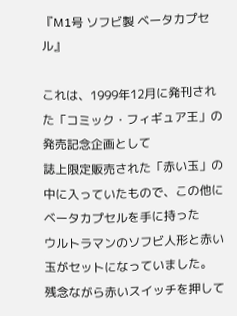『M1号 ソフビ製 ベータカプセル』

これは、1999年12月に発刊された「コミック・フィギュア王」の発売記念企画として
誌上限定販売された「赤い玉」の中に入っていたもので、この他にベータカプセルを手に持った
ウルトラマンのソフビ人形と赤い玉がセットになっていました。
残念ながら赤いスイッチを押して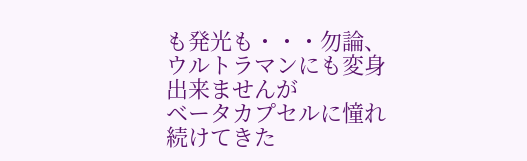も発光も・・・勿論、ウルトラマンにも変身出来ませんが
ベータカプセルに憧れ続けてきた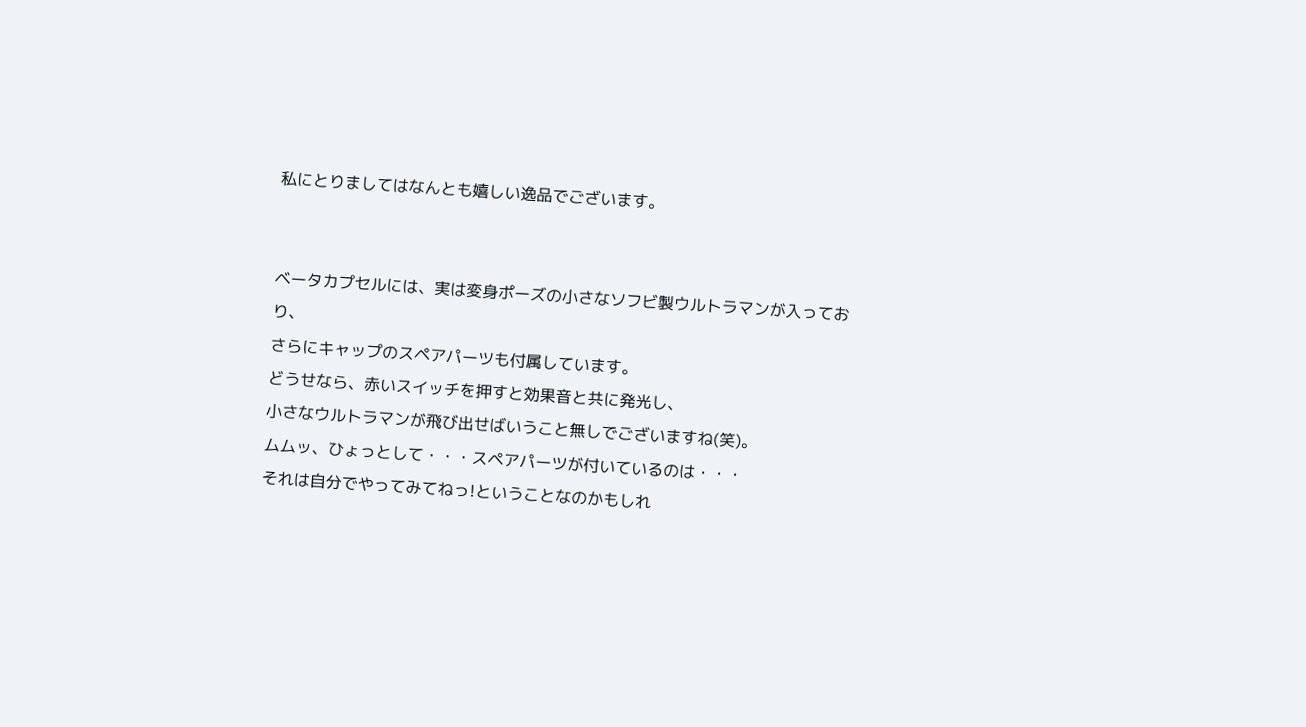私にとりましてはなんとも嬉しい逸品でございます。


ベータカプセルには、実は変身ポーズの小さなソフビ製ウルトラマンが入っており、
さらにキャップのスペアパーツも付属しています。
どうせなら、赤いスイッチを押すと効果音と共に発光し、
小さなウルトラマンが飛び出せばいうこと無しでございますね(笑)。
ムムッ、ひょっとして・・・スペアパーツが付いているのは・・・
それは自分でやってみてねっ!ということなのかもしれ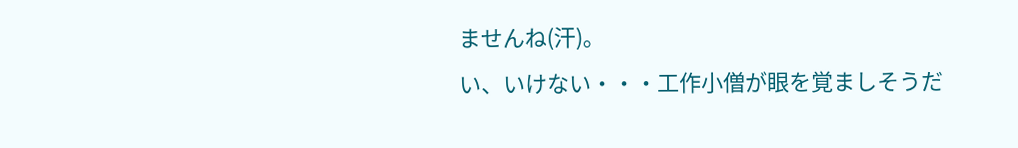ませんね(汗)。
い、いけない・・・工作小僧が眼を覚ましそうだ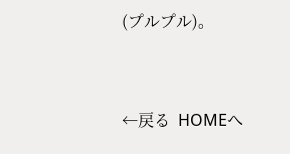(プルプル)。



←戻る  HOMEへ